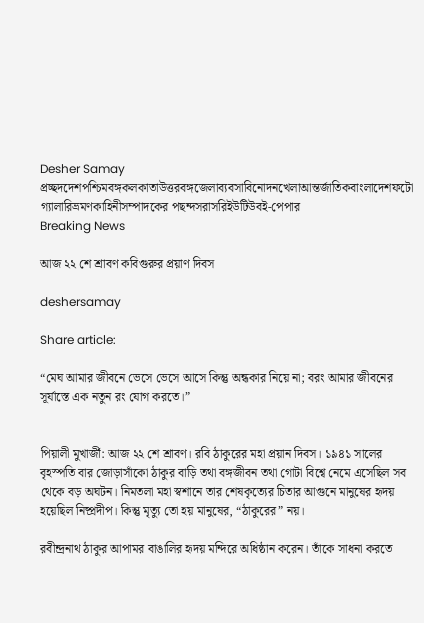Desher Samay
প্রচ্ছদদেশপশ্চিমবঙ্গকলকাতাউত্তরবঙ্গজেলাব্যবসাবিনোদনখেলাআন্তর্জাতিকবাংলাদেশফটো গ্যালারিভ্রমণকাহিনীসম্পাদকের পছন্দসরাসরিইউটিউবই-পেপার
Breaking News

আজ ২২ শে শ্রাবণ কবিগুরুর প্রয়াণ দিবস

deshersamay

Share article:

“মেঘ আমার জীবনে ভেসে ভেসে আসে কিন্তু অন্ধকার নিয়ে না; বরং আমার জীবনের সূর্যাস্তে এক নতুন রং যোগ করতে।”


পিয়ালী মুখার্জী: আজ ২২ শে শ্রাবণ। রবি ঠাকুরের মহা প্রয়ান দিবস। ১৯৪১ সালের বৃহস্পতি বার জোড়াসাঁকো ঠাকুর বাড়ি তথা বঙ্গজীবন তথা গোটা বিশ্বে নেমে এসেছিল সব থেকে বড় অঘটন। নিমতলা মহা স্বশানে তার শেষকৃত্যের চিতার আগুনে মানুষের হৃদয় হয়েছিল নিষ্প্রদীপ। কিন্তু মৃত্যু তো হয় মানুষের, “ঠাকুরের” নয়।

রবীন্দ্রনাথ ঠাকুর আপামর বাঙালির হৃদয় মন্দিরে অধিষ্ঠান করেন। তাঁকে সাধনা করতে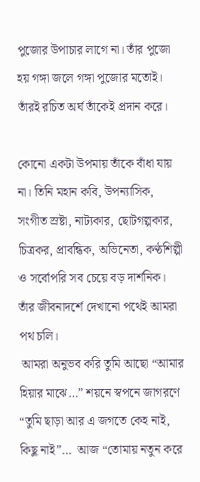পুজোর উপাচার লাগে না। তাঁর পুজো হয় গঙ্গা জলে গঙ্গা পুজোর মতোই। তাঁরই রচিত অর্ঘ তাঁকেই প্রদান করে।

কোনো একটা উপমায় তাঁকে বাঁধা যায় না। তিনি মহান কবি, উপন্যাসিক, সংগীত স্রষ্টা, নাট্যকার, ছোটগল্পকার, চিত্রকর, প্রাবন্ধিক, অভিনেতা, কণ্ঠশিল্পী ও সর্বোপরি সব চেয়ে বড় দার্শনিক।  তাঁর জীবনাদর্শে দেখানো পথেই আমরা পথ চলি।
 আমরা অনুভব করি তুমি আছো “আমার হিয়ার মাঝে…” শয়নে স্বপনে জাগরণে “তুমি ছাড়া আর এ জগতে কেহ নাই, কিছু নাই”…  আজ “তোমায় নতুন করে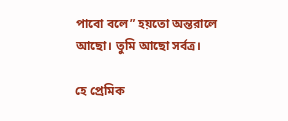পাবো বলে” হয়তো অন্তরালে আছো। তুমি আছো সর্বত্র।

হে প্রেমিক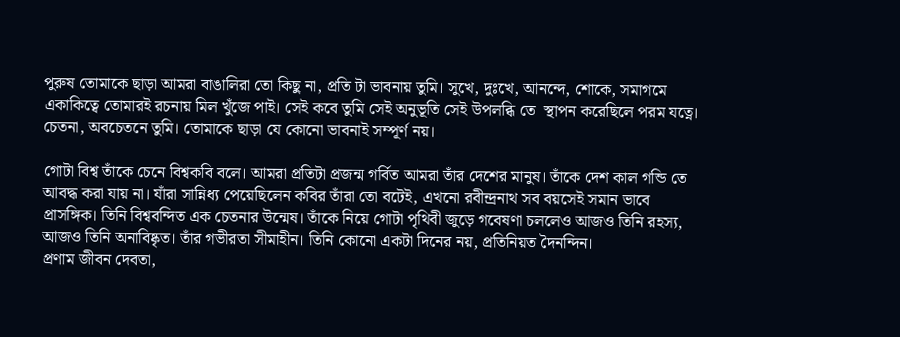পুরুষ তোমাকে ছাড়া আমরা বাঙালিরা তো কিছু না, প্রতি টা ভাবনায় তুমি। সুখে, দুঃখে, আনন্দে, শোকে, সমাগমে একাকিত্বে তোমারই রচনায় মিল খুঁজে পাই। সেই কবে তুমি সেই অনুভূতি সেই উপলব্ধি তে  স্থাপন করেছিলে পরম যত্নে। চেতনা, অবচেতনে তুমি। তোমাকে ছাড়া যে কোনো ভাবনাই সম্পূর্ণ নয়।

গোটা বিশ্ব তাঁকে চেনে বিশ্বকবি বলে। আমরা প্রতিটা প্রজন্ম গর্বিত আমরা তাঁর দেশের মানুষ। তাঁকে দেশ কাল গন্ডি তে আবদ্ধ করা যায় না। যাঁরা সান্নিধ্য পেয়েছিলেন কবির তাঁরা তো বটেই, এখনো রবীন্দ্রনাথ সব বয়সেই সমান ভাবে প্রাসঙ্গিক। তিনি বিশ্ববন্দিত এক চেতনার উন্মেষ। তাঁকে নিয়ে গোটা পৃথিবী জুড়ে গবেষণা চললেও আজও তিনি রহস্য, আজও তিনি অনাবিষ্কৃত। তাঁর গভীরতা সীমাহীন। তিনি কোনো একটা দিনের নয়, প্রতিনিয়ত দৈনন্দিন।
প্রণাম জীবন দেবতা,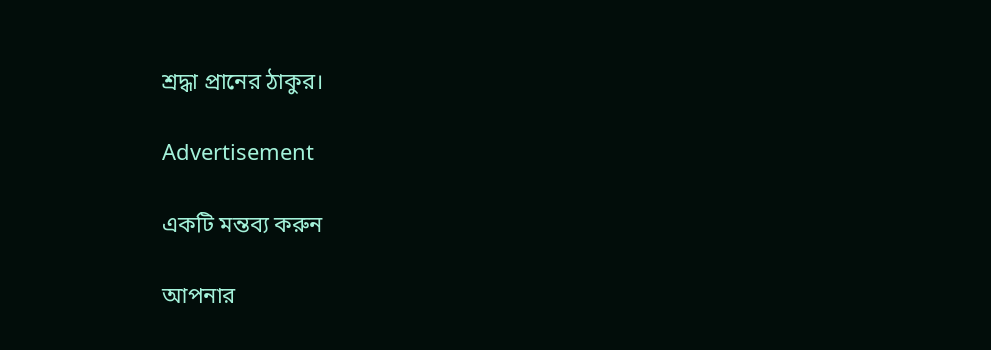শ্রদ্ধা প্রানের ঠাকুর।

Advertisement

একটি মন্তব্য করুন

আপনার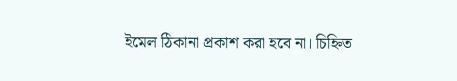ইমেল ঠিকানা প্রকাশ করা হবে না। চিহ্নিত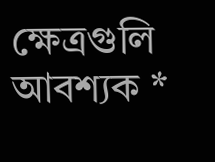ক্ষেত্রগুলি আবশ্যক *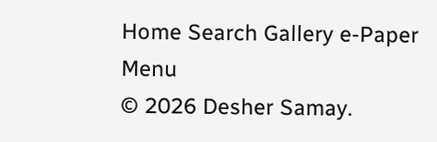Home Search Gallery e-Paper
Menu
© 2026 Desher Samay.